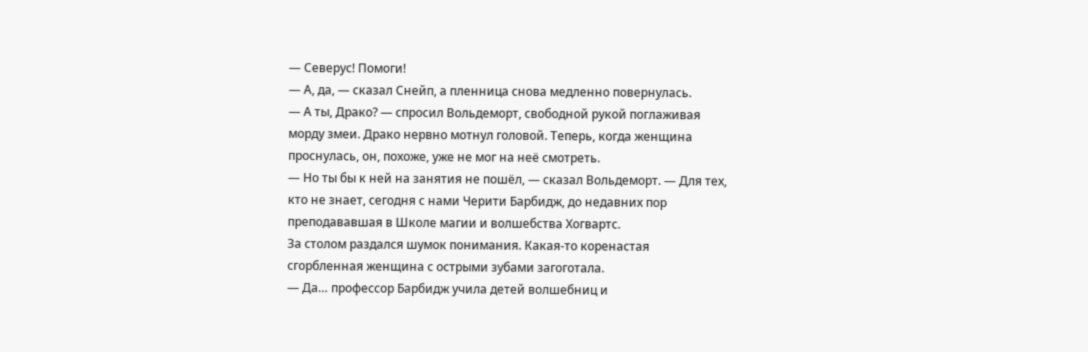— Северус! Помоги!
— А, да, — сказал Снейп, а пленница снова медленно повернулась.
— А ты, Драко? — спросил Вольдеморт, свободной рукой поглаживая морду змеи. Драко нервно мотнул головой. Теперь, когда женщина проснулась, он, похоже, уже не мог на неё смотреть.
— Но ты бы к ней на занятия не пошёл, — сказал Вольдеморт. — Для тех, кто не знает, сегодня с нами Черити Барбидж, до недавних пор преподававшая в Школе магии и волшебства Хогвартс.
За столом раздался шумок понимания. Какая-то коренастая сгорбленная женщина с острыми зубами загоготала.
— Да… профессор Барбидж учила детей волшебниц и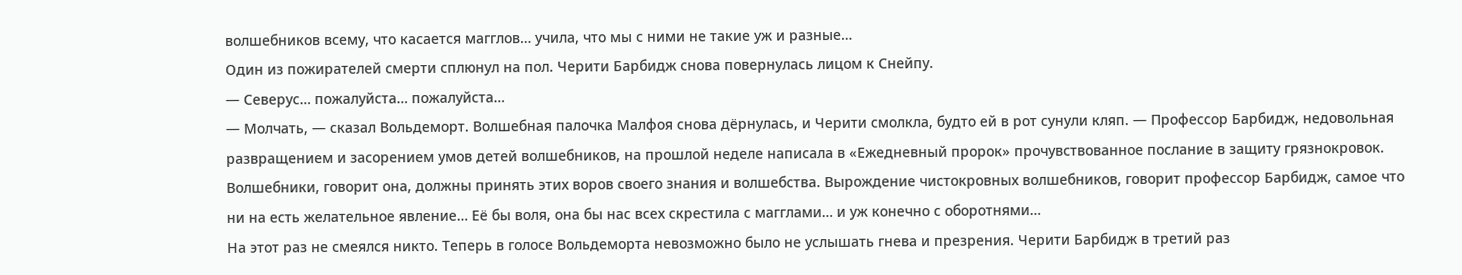волшебников всему, что касается магглов… учила, что мы с ними не такие уж и разные…
Один из пожирателей смерти сплюнул на пол. Черити Барбидж снова повернулась лицом к Снейпу.
— Северус… пожалуйста… пожалуйста…
— Молчать, — сказал Вольдеморт. Волшебная палочка Малфоя снова дёрнулась, и Черити смолкла, будто ей в рот сунули кляп. — Профессор Барбидж, недовольная развращением и засорением умов детей волшебников, на прошлой неделе написала в «Ежедневный пророк» прочувствованное послание в защиту грязнокровок. Волшебники, говорит она, должны принять этих воров своего знания и волшебства. Вырождение чистокровных волшебников, говорит профессор Барбидж, самое что ни на есть желательное явление… Её бы воля, она бы нас всех скрестила с магглами… и уж конечно с оборотнями…
На этот раз не смеялся никто. Теперь в голосе Вольдеморта невозможно было не услышать гнева и презрения. Черити Барбидж в третий раз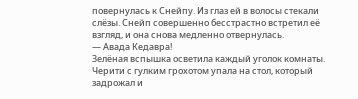повернулась к Снейпу. Из глаз ей в волосы стекали слёзы. Снейп совершенно бесстрастно встретил её взгляд, и она снова медленно отвернулась.
— Авада Кедавра!
Зелёная вспышка осветила каждый уголок комнаты. Черити с гулким грохотом упала на стол, который задрожал и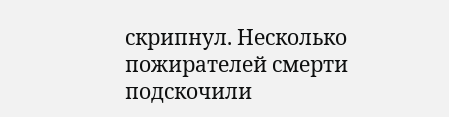скрипнул. Несколько пожирателей смерти подскочили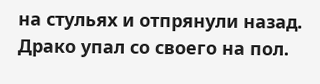на стульях и отпрянули назад. Драко упал со своего на пол.